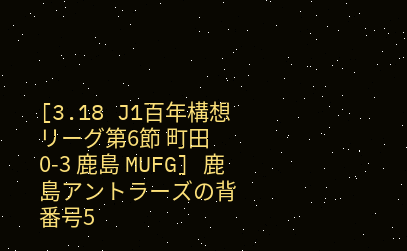[3.18 J1百年構想リーグ第6節 町田 0-3 鹿島 MUFG] 鹿島アントラーズの背番号5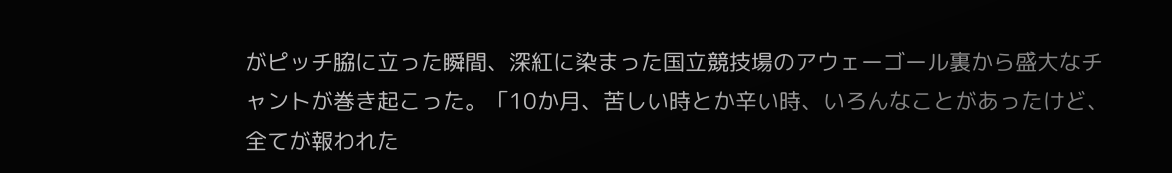がピッチ脇に立った瞬間、深紅に染まった国立競技場のアウェーゴール裏から盛大なチャントが巻き起こった。「10か月、苦しい時とか辛い時、いろんなことがあったけど、全てが報われた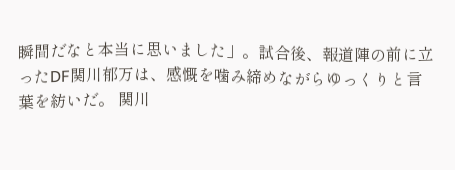瞬間だなと本当に思いました」。試合後、報道陣の前に立ったDF関川郁万は、感慨を噛み締めながらゆっくりと言葉を紡いだ。 関川